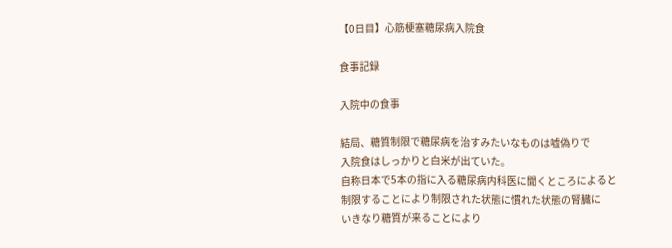【0日目】心筋梗塞糖尿病入院食

食事記録

入院中の食事

結局、糖質制限で糖尿病を治すみたいなものは嘘偽りで
入院食はしっかりと白米が出ていた。
自称日本で5本の指に入る糖尿病内科医に聞くところによると
制限することにより制限された状態に慣れた状態の腎臓に
いきなり糖質が来ることにより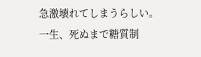急激壊れてしまうらしい。
一生、死ぬまで糖質制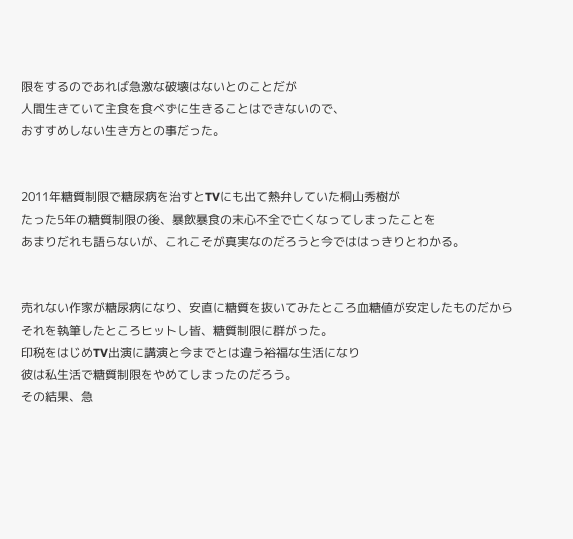限をするのであれば急激な破壊はないとのことだが
人間生きていて主食を食べずに生きることはできないので、
おすすめしない生き方との事だった。


2011年糖質制限で糖尿病を治すとTVにも出て熱弁していた桐山秀樹が
たった5年の糖質制限の後、暴飲暴食の末心不全で亡くなってしまったことを
あまりだれも語らないが、これこそが真実なのだろうと今でははっきりとわかる。


売れない作家が糖尿病になり、安直に糖質を抜いてみたところ血糖値が安定したものだから
それを執筆したところヒットし皆、糖質制限に群がった。
印税をはじめTV出演に講演と今までとは違う裕福な生活になり
彼は私生活で糖質制限をやめてしまったのだろう。
その結果、急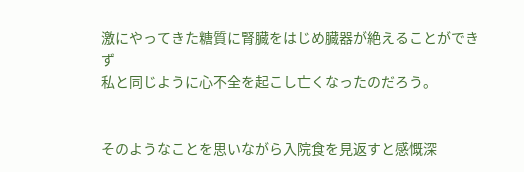激にやってきた糖質に腎臓をはじめ臓器が絶えることができず
私と同じように心不全を起こし亡くなったのだろう。


そのようなことを思いながら入院食を見返すと感慨深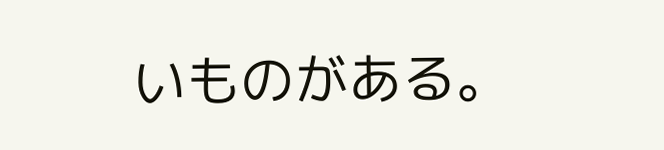いものがある。